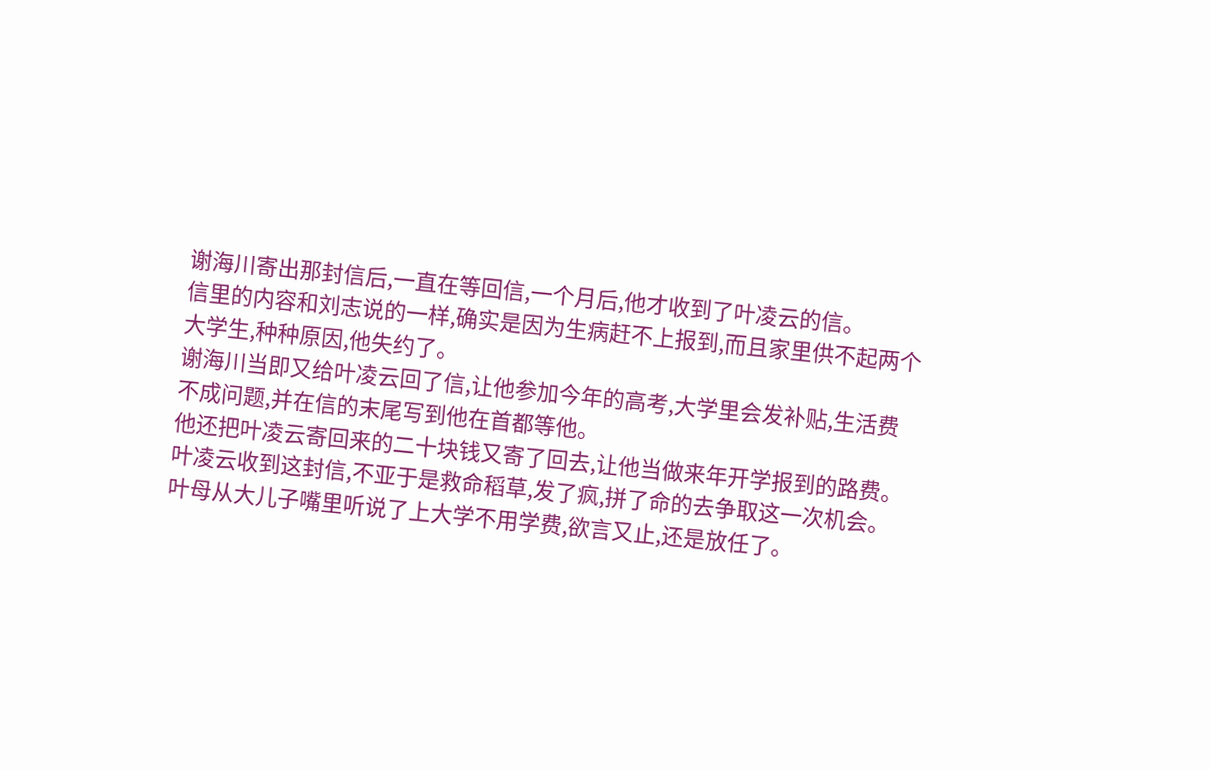谢海川寄出那封信后,一直在等回信,一个月后,他才收到了叶凌云的信。
信里的内容和刘志说的一样,确实是因为生病赶不上报到,而且家里供不起两个大学生,种种原因,他失约了。
谢海川当即又给叶凌云回了信,让他参加今年的高考,大学里会发补贴,生活费不成问题,并在信的末尾写到他在首都等他。
他还把叶凌云寄回来的二十块钱又寄了回去,让他当做来年开学报到的路费。
叶凌云收到这封信,不亚于是救命稻草,发了疯,拼了命的去争取这一次机会。
叶母从大儿子嘴里听说了上大学不用学费,欲言又止,还是放任了。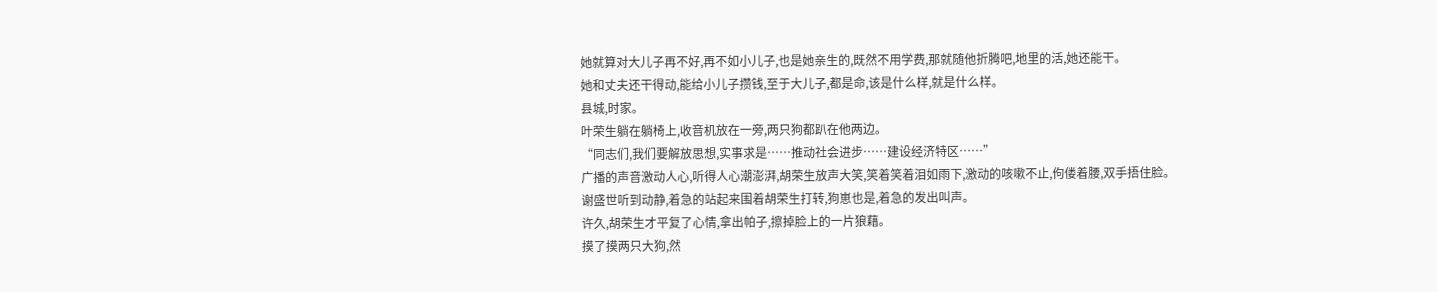她就算对大儿子再不好,再不如小儿子,也是她亲生的,既然不用学费,那就随他折腾吧,地里的活,她还能干。
她和丈夫还干得动,能给小儿子攒钱,至于大儿子,都是命,该是什么样,就是什么样。
县城,时家。
叶荣生躺在躺椅上,收音机放在一旁,两只狗都趴在他两边。
“同志们,我们要解放思想,实事求是……推动社会进步……建设经济特区……”
广播的声音激动人心,听得人心潮澎湃,胡荣生放声大笑,笑着笑着泪如雨下,激动的咳嗽不止,佝偻着腰,双手捂住脸。
谢盛世听到动静,着急的站起来围着胡荣生打转,狗崽也是,着急的发出叫声。
许久,胡荣生才平复了心情,拿出帕子,擦掉脸上的一片狼藉。
摸了摸两只大狗,然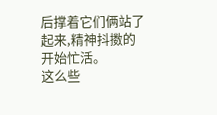后撑着它们俩站了起来,精神抖擞的开始忙活。
这么些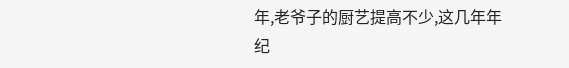年,老爷子的厨艺提高不少,这几年年纪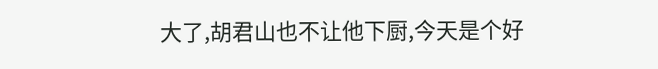大了,胡君山也不让他下厨,今天是个好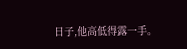日子,他高低得露一手。